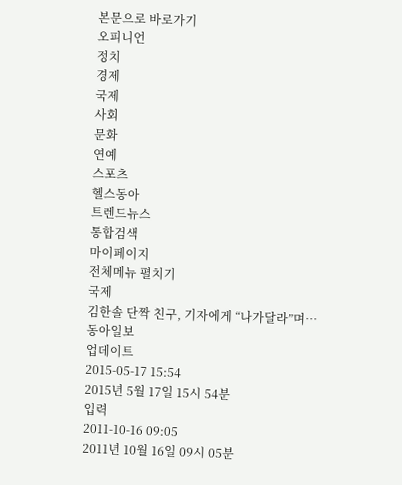본문으로 바로가기
오피니언
정치
경제
국제
사회
문화
연예
스포츠
헬스동아
트렌드뉴스
통합검색
마이페이지
전체메뉴 펼치기
국제
김한솔 단짝 친구, 기자에게 “나가달라”며…
동아일보
업데이트
2015-05-17 15:54
2015년 5월 17일 15시 54분
입력
2011-10-16 09:05
2011년 10월 16일 09시 05분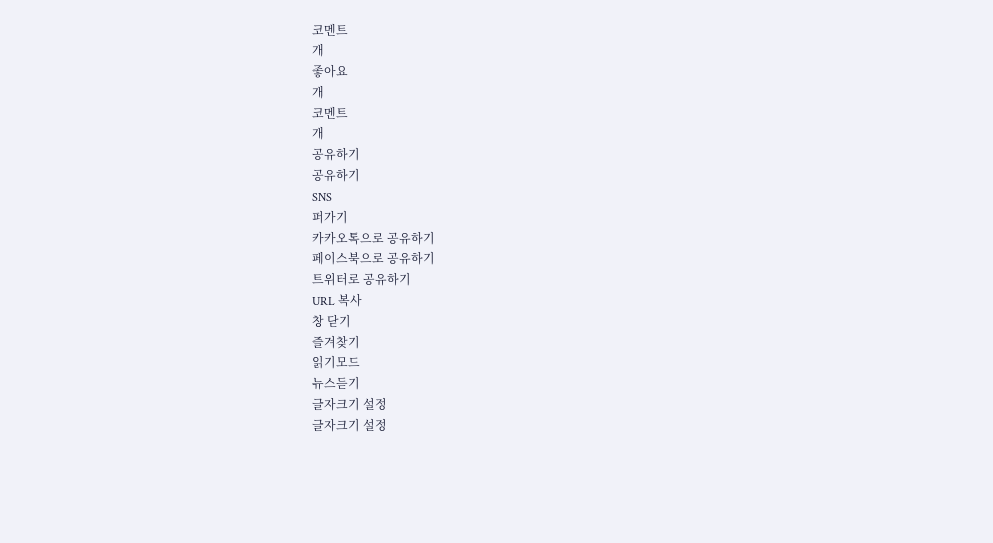코멘트
개
좋아요
개
코멘트
개
공유하기
공유하기
SNS
퍼가기
카카오톡으로 공유하기
페이스북으로 공유하기
트위터로 공유하기
URL 복사
창 닫기
즐겨찾기
읽기모드
뉴스듣기
글자크기 설정
글자크기 설정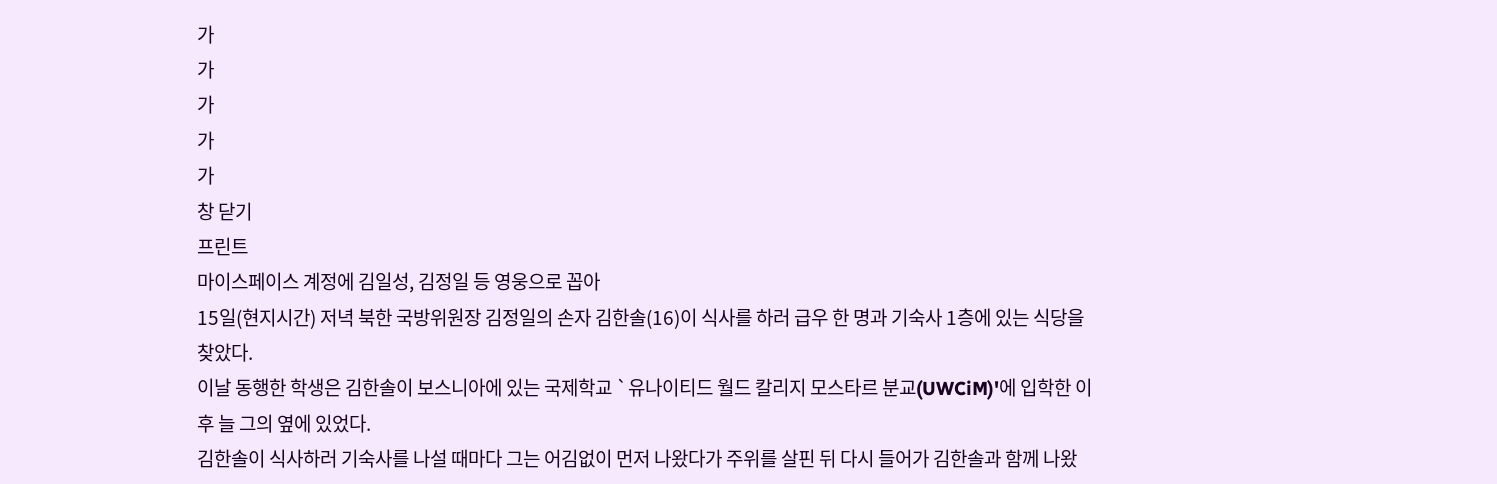가
가
가
가
가
창 닫기
프린트
마이스페이스 계정에 김일성, 김정일 등 영웅으로 꼽아
15일(현지시간) 저녁 북한 국방위원장 김정일의 손자 김한솔(16)이 식사를 하러 급우 한 명과 기숙사 1층에 있는 식당을 찾았다.
이날 동행한 학생은 김한솔이 보스니아에 있는 국제학교 `유나이티드 월드 칼리지 모스타르 분교(UWCiM)'에 입학한 이후 늘 그의 옆에 있었다.
김한솔이 식사하러 기숙사를 나설 때마다 그는 어김없이 먼저 나왔다가 주위를 살핀 뒤 다시 들어가 김한솔과 함께 나왔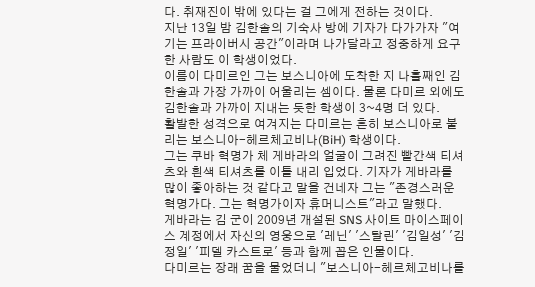다. 취재진이 밖에 있다는 걸 그에게 전하는 것이다.
지난 13일 밤 김한솔의 기숙사 방에 기자가 다가가자 "여기는 프라이버시 공간"이라며 나가달라고 정중하게 요구한 사람도 이 학생이었다.
이름이 다미르인 그는 보스니아에 도착한 지 나흘째인 김한솔과 가장 가까이 어울리는 셈이다. 물론 다미르 외에도 김한솔과 가까이 지내는 듯한 학생이 3~4명 더 있다.
활발한 성격으로 여겨지는 다미르는 흔히 보스니아로 불리는 보스니아-헤르체고비나(BiH) 학생이다.
그는 쿠바 혁명가 체 게바라의 얼굴이 그려진 빨간색 티셔츠와 흰색 티셔츠를 이틀 내리 입었다. 기자가 게바라를 많이 좋아하는 것 같다고 말을 건네자 그는 "존경스러운 혁명가다. 그는 혁명가이자 휴머니스트"라고 말했다.
게바라는 김 군이 2009년 개설된 SNS 사이트 마이스페이스 계정에서 자신의 영웅으로 '레닌' '스탈린' '김일성' '김정일' '피델 카스트로' 등과 함께 꼽은 인물이다.
다미르는 장래 꿈을 물었더니 "보스니아-헤르체고비나를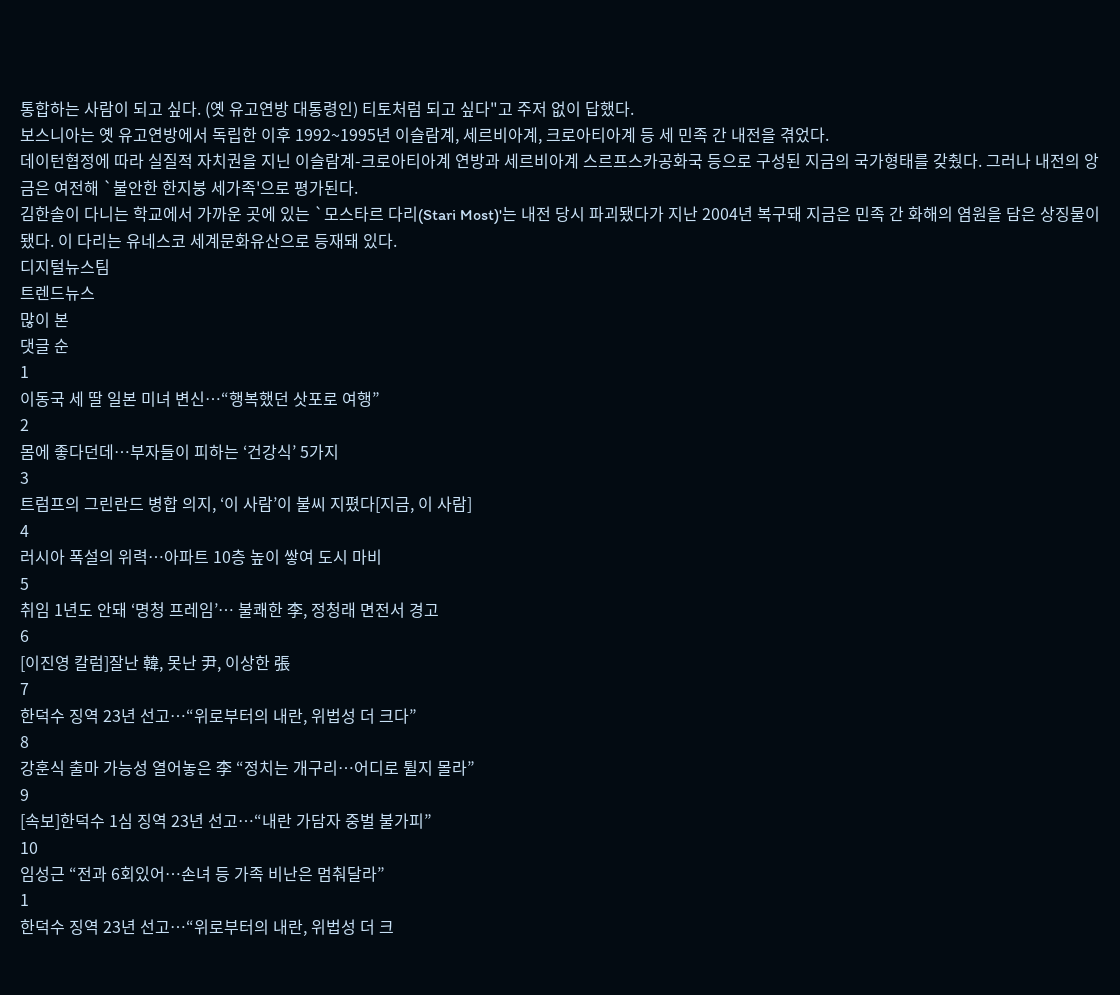통합하는 사람이 되고 싶다. (옛 유고연방 대통령인) 티토처럼 되고 싶다"고 주저 없이 답했다.
보스니아는 옛 유고연방에서 독립한 이후 1992~1995년 이슬람계, 세르비아계, 크로아티아계 등 세 민족 간 내전을 겪었다.
데이턴협정에 따라 실질적 자치권을 지닌 이슬람계-크로아티아계 연방과 세르비아계 스르프스카공화국 등으로 구성된 지금의 국가형태를 갖췄다. 그러나 내전의 앙금은 여전해 `불안한 한지붕 세가족'으로 평가된다.
김한솔이 다니는 학교에서 가까운 곳에 있는 `모스타르 다리(Stari Most)'는 내전 당시 파괴됐다가 지난 2004년 복구돼 지금은 민족 간 화해의 염원을 담은 상징물이 됐다. 이 다리는 유네스코 세계문화유산으로 등재돼 있다.
디지털뉴스팀
트렌드뉴스
많이 본
댓글 순
1
이동국 세 딸 일본 미녀 변신…“행복했던 삿포로 여행”
2
몸에 좋다던데…부자들이 피하는 ‘건강식’ 5가지
3
트럼프의 그린란드 병합 의지, ‘이 사람’이 불씨 지폈다[지금, 이 사람]
4
러시아 폭설의 위력…아파트 10층 높이 쌓여 도시 마비
5
취임 1년도 안돼 ‘명청 프레임’… 불쾌한 李, 정청래 면전서 경고
6
[이진영 칼럼]잘난 韓, 못난 尹, 이상한 張
7
한덕수 징역 23년 선고…“위로부터의 내란, 위법성 더 크다”
8
강훈식 출마 가능성 열어놓은 李 “정치는 개구리…어디로 튈지 몰라”
9
[속보]한덕수 1심 징역 23년 선고…“내란 가담자 중벌 불가피”
10
임성근 “전과 6회있어…손녀 등 가족 비난은 멈춰달라”
1
한덕수 징역 23년 선고…“위로부터의 내란, 위법성 더 크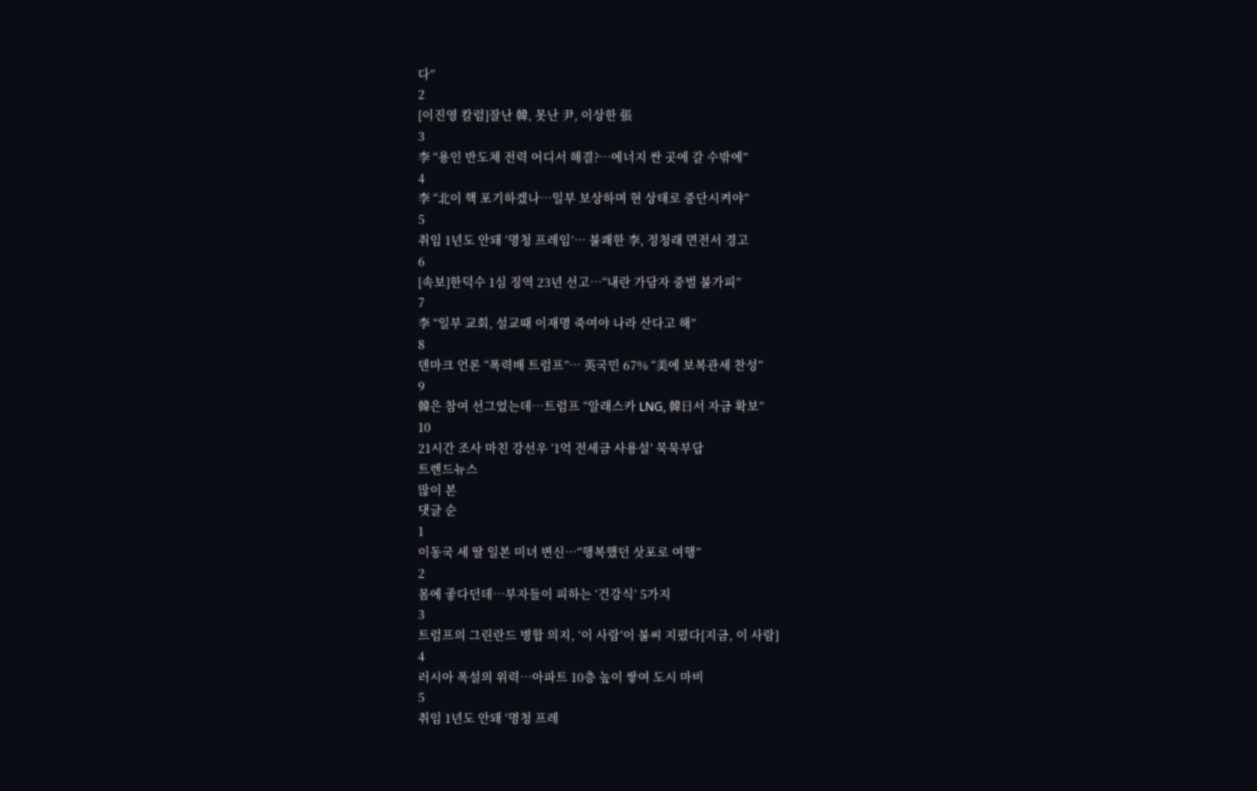다”
2
[이진영 칼럼]잘난 韓, 못난 尹, 이상한 張
3
李 “용인 반도체 전력 어디서 해결?…에너지 싼 곳에 갈 수밖에”
4
李 “北이 핵 포기하겠나…일부 보상하며 현 상태로 중단시켜야”
5
취임 1년도 안돼 ‘명청 프레임’… 불쾌한 李, 정청래 면전서 경고
6
[속보]한덕수 1심 징역 23년 선고…“내란 가담자 중벌 불가피”
7
李 “일부 교회, 설교때 이재명 죽여야 나라 산다고 해”
8
덴마크 언론 “폭력배 트럼프”… 英국민 67% “美에 보복관세 찬성”
9
韓은 참여 선그었는데…트럼프 “알래스카 LNG, 韓日서 자금 확보”
10
21시간 조사 마친 강선우 ‘1억 전세금 사용설’ 묵묵부답
트렌드뉴스
많이 본
댓글 순
1
이동국 세 딸 일본 미녀 변신…“행복했던 삿포로 여행”
2
몸에 좋다던데…부자들이 피하는 ‘건강식’ 5가지
3
트럼프의 그린란드 병합 의지, ‘이 사람’이 불씨 지폈다[지금, 이 사람]
4
러시아 폭설의 위력…아파트 10층 높이 쌓여 도시 마비
5
취임 1년도 안돼 ‘명청 프레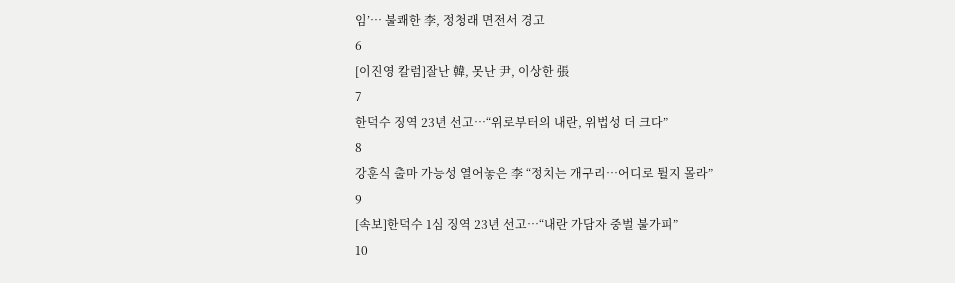임’… 불쾌한 李, 정청래 면전서 경고
6
[이진영 칼럼]잘난 韓, 못난 尹, 이상한 張
7
한덕수 징역 23년 선고…“위로부터의 내란, 위법성 더 크다”
8
강훈식 출마 가능성 열어놓은 李 “정치는 개구리…어디로 튈지 몰라”
9
[속보]한덕수 1심 징역 23년 선고…“내란 가담자 중벌 불가피”
10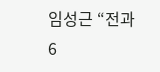임성근 “전과 6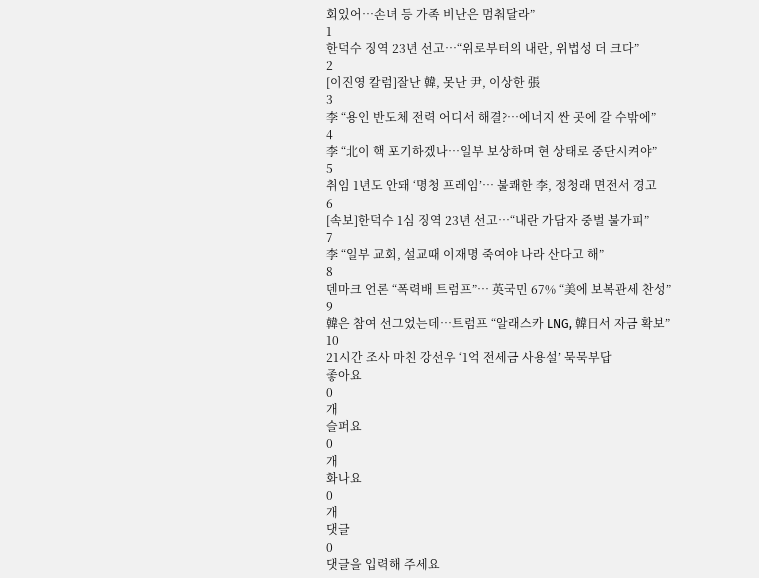회있어…손녀 등 가족 비난은 멈춰달라”
1
한덕수 징역 23년 선고…“위로부터의 내란, 위법성 더 크다”
2
[이진영 칼럼]잘난 韓, 못난 尹, 이상한 張
3
李 “용인 반도체 전력 어디서 해결?…에너지 싼 곳에 갈 수밖에”
4
李 “北이 핵 포기하겠나…일부 보상하며 현 상태로 중단시켜야”
5
취임 1년도 안돼 ‘명청 프레임’… 불쾌한 李, 정청래 면전서 경고
6
[속보]한덕수 1심 징역 23년 선고…“내란 가담자 중벌 불가피”
7
李 “일부 교회, 설교때 이재명 죽여야 나라 산다고 해”
8
덴마크 언론 “폭력배 트럼프”… 英국민 67% “美에 보복관세 찬성”
9
韓은 참여 선그었는데…트럼프 “알래스카 LNG, 韓日서 자금 확보”
10
21시간 조사 마친 강선우 ‘1억 전세금 사용설’ 묵묵부답
좋아요
0
개
슬퍼요
0
개
화나요
0
개
댓글
0
댓글을 입력해 주세요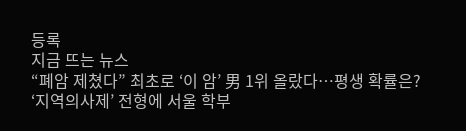등록
지금 뜨는 뉴스
“폐암 제쳤다” 최초로 ‘이 암’ 男 1위 올랐다…평생 확률은?
‘지역의사제’ 전형에 서울 학부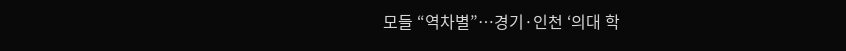모들 “역차별”…경기·인천 ‘의대 학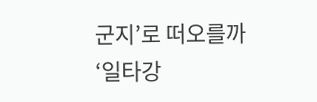군지’로 떠오를까
‘일타강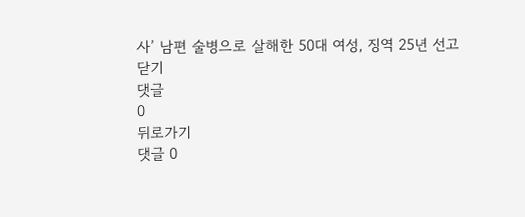사’ 남편 술병으로 살해한 50대 여성, 징역 25년 선고
닫기
댓글
0
뒤로가기
댓글 0